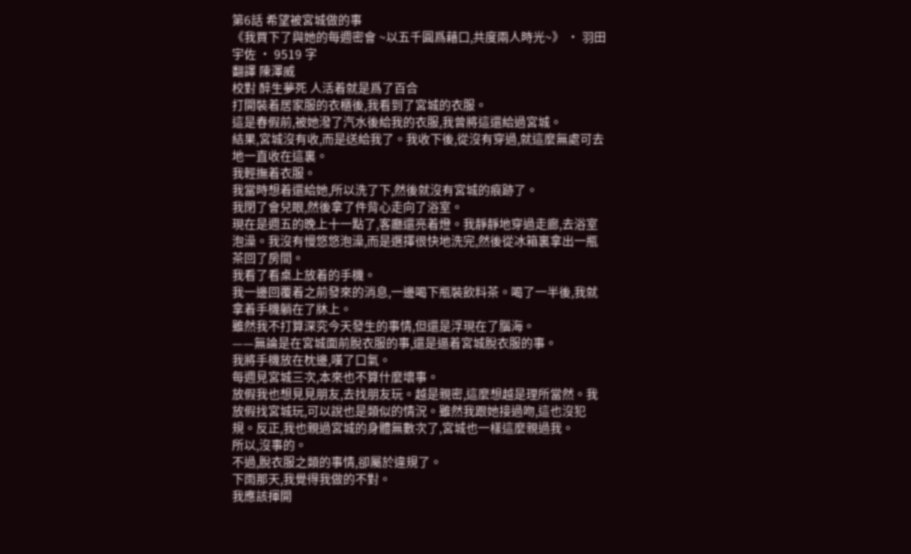第6話 希望被宮城做的事
《我買下了與她的每週密會 ~以五千圓爲藉口,共度兩人時光~》 · 羽田宇佐 · 9519 字
翻譯 陳澤威
校對 醉生夢死 人活着就是爲了百合
打開裝着居家服的衣櫃後,我看到了宮城的衣服。
這是春假前,被她潑了汽水後給我的衣服,我曾將這還給過宮城。
結果,宮城沒有收,而是送給我了。我收下後,從沒有穿過,就這麼無處可去地一直收在這裏。
我輕撫着衣服。
我當時想着還給她,所以洗了下,然後就沒有宮城的痕跡了。
我閉了會兒眼,然後拿了件背心走向了浴室。
現在是週五的晚上十一點了,客廳還亮着燈。我靜靜地穿過走廊,去浴室泡澡。我沒有慢悠悠泡澡,而是選擇很快地洗完,然後從冰箱裏拿出一瓶茶回了房間。
我看了看桌上放着的手機。
我一邊回覆着之前發來的消息,一邊喝下瓶裝飲料茶。喝了一半後,我就拿着手機躺在了牀上。
雖然我不打算深究今天發生的事情,但還是浮現在了腦海。
——無論是在宮城面前脫衣服的事,還是逼着宮城脫衣服的事。
我將手機放在枕邊,嘆了口氣。
每週見宮城三次,本來也不算什麼壞事。
放假我也想見見朋友,去找朋友玩。越是親密,這麼想越是理所當然。我放假找宮城玩,可以說也是類似的情況。雖然我跟她接過吻,這也沒犯規。反正,我也親過宮城的身體無數次了,宮城也一樣這麼親過我。
所以,沒事的。
不過,脫衣服之類的事情,卻屬於違規了。
下雨那天,我覺得我做的不對。
我應該揮開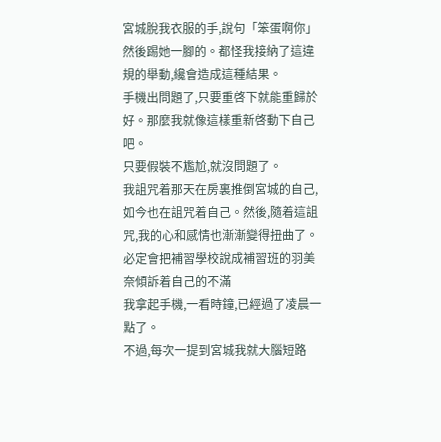宮城脫我衣服的手,說句「笨蛋啊你」然後踢她一腳的。都怪我接納了這違規的舉動,纔會造成這種結果。
手機出問題了,只要重啓下就能重歸於好。那麼我就像這樣重新啓動下自己吧。
只要假裝不尷尬,就沒問題了。
我詛咒着那天在房裏推倒宮城的自己,如今也在詛咒着自己。然後,隨着這詛咒,我的心和感情也漸漸變得扭曲了。
必定會把補習學校說成補習班的羽美奈傾訴着自己的不滿
我拿起手機,一看時鐘,已經過了凌晨一點了。
不過,每次一提到宮城我就大腦短路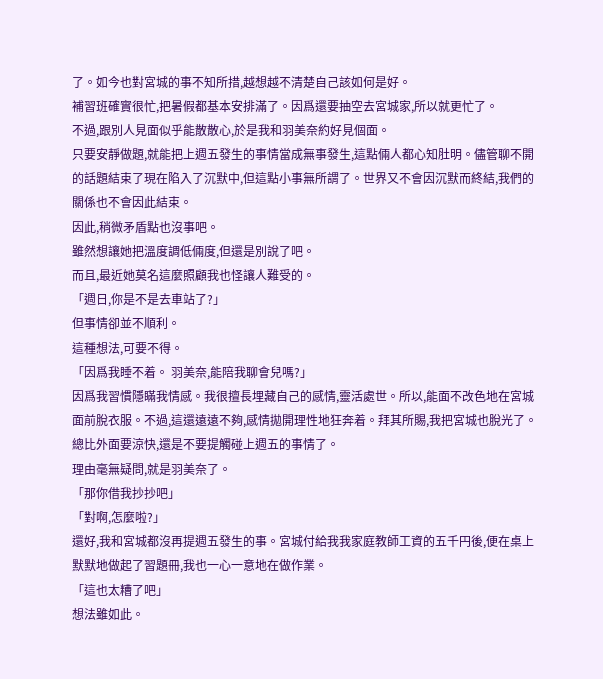了。如今也對宮城的事不知所措,越想越不清楚自己該如何是好。
補習班確實很忙,把暑假都基本安排滿了。因爲還要抽空去宮城家,所以就更忙了。
不過,跟別人見面似乎能散散心,於是我和羽美奈約好見個面。
只要安靜做題,就能把上週五發生的事情當成無事發生,這點倆人都心知肚明。儘管聊不開的話題結束了現在陷入了沉默中,但這點小事無所謂了。世界又不會因沉默而終結,我們的關係也不會因此結束。
因此,稍微矛盾點也沒事吧。
雖然想讓她把溫度調低倆度,但還是別說了吧。
而且,最近她莫名這麼照顧我也怪讓人難受的。
「週日,你是不是去車站了?」
但事情卻並不順利。
這種想法,可要不得。
「因爲我睡不着。 羽美奈,能陪我聊會兒嗎?」
因爲我習慣隱瞞我情感。我很擅長埋藏自己的感情,靈活處世。所以,能面不改色地在宮城面前脫衣服。不過,這還遠遠不夠,感情拋開理性地狂奔着。拜其所賜,我把宮城也脫光了。
總比外面要涼快,還是不要提觸碰上週五的事情了。
理由毫無疑問,就是羽美奈了。
「那你借我抄抄吧」
「對啊,怎麼啦?」
還好,我和宮城都沒再提週五發生的事。宮城付給我我家庭教師工資的五千円後,便在桌上默默地做起了習題冊,我也一心一意地在做作業。
「這也太糟了吧」
想法雖如此。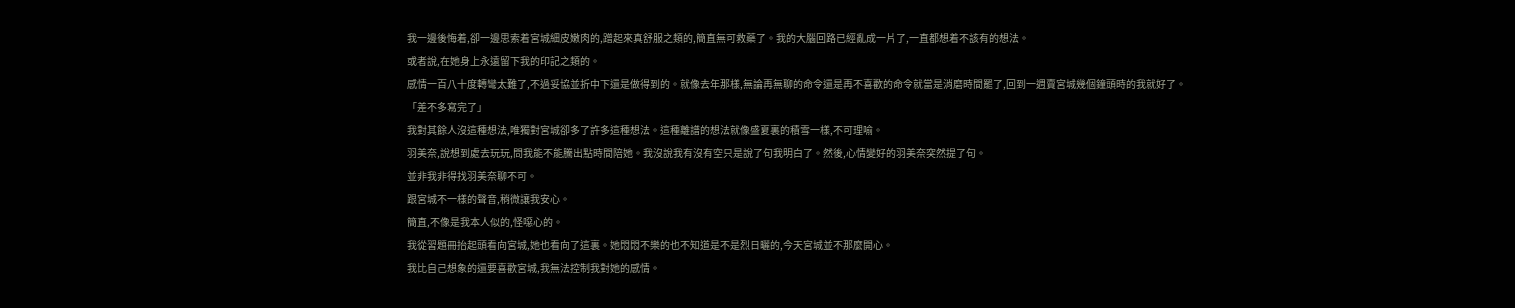我一邊後悔着,卻一邊思索着宮城細皮嫩肉的,蹭起來真舒服之類的,簡直無可救藥了。我的大腦回路已經亂成一片了,一直都想着不該有的想法。
或者說,在她身上永遠留下我的印記之類的。
感情一百八十度轉彎太難了,不過妥協並折中下還是做得到的。就像去年那樣,無論再無聊的命令還是再不喜歡的命令就當是消磨時間罷了,回到一週賣宮城幾個鐘頭時的我就好了。
「差不多寫完了」
我對其餘人沒這種想法,唯獨對宮城卻多了許多這種想法。這種離譜的想法就像盛夏裏的積雪一樣,不可理喻。
羽美奈,說想到處去玩玩,問我能不能騰出點時間陪她。我沒說我有沒有空只是說了句我明白了。然後,心情變好的羽美奈突然提了句。
並非我非得找羽美奈聊不可。
跟宮城不一樣的聲音,稍微讓我安心。
簡直,不像是我本人似的,怪噁心的。
我從習題冊抬起頭看向宮城,她也看向了這裏。她悶悶不樂的也不知道是不是烈日曬的,今天宮城並不那麼開心。
我比自己想象的還要喜歡宮城,我無法控制我對她的感情。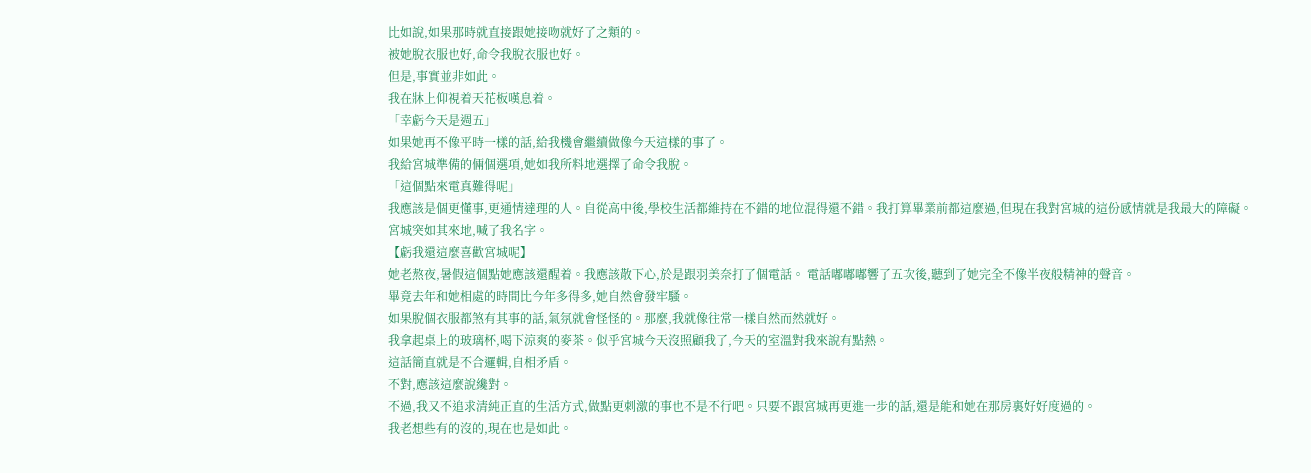比如說,如果那時就直接跟她接吻就好了之類的。
被她脫衣服也好,命令我脫衣服也好。
但是,事實並非如此。
我在牀上仰視着天花板嘆息着。
「幸虧今天是週五」
如果她再不像平時一樣的話,給我機會繼續做像今天這樣的事了。
我給宮城準備的倆個選項,她如我所料地選擇了命令我脫。
「這個點來電真難得呢」
我應該是個更懂事,更通情達理的人。自從高中後,學校生活都維持在不錯的地位混得還不錯。我打算畢業前都這麼過,但現在我對宮城的這份感情就是我最大的障礙。
宮城突如其來地,喊了我名字。
【虧我還這麼喜歡宮城呢】
她老熬夜,暑假這個點她應該還醒着。我應該散下心,於是跟羽美奈打了個電話。 電話嘟嘟嘟響了五次後,聽到了她完全不像半夜般精神的聲音。
畢竟去年和她相處的時間比今年多得多,她自然會發牢騷。
如果脫個衣服都煞有其事的話,氣氛就會怪怪的。那麼,我就像往常一樣自然而然就好。
我拿起桌上的玻璃杯,喝下涼爽的麥茶。似乎宮城今天沒照顧我了,今天的室溫對我來說有點熱。
這話簡直就是不合邏輯,自相矛盾。
不對,應該這麼說纔對。
不過,我又不追求清純正直的生活方式,做點更刺激的事也不是不行吧。只要不跟宮城再更進一步的話,還是能和她在那房裏好好度過的。
我老想些有的沒的,現在也是如此。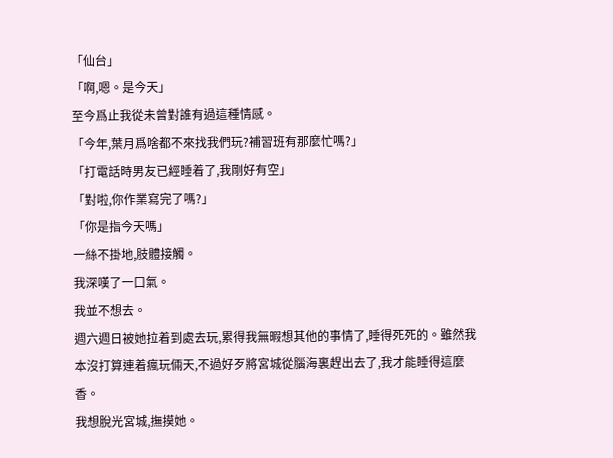「仙台」
「啊,嗯。是今天」
至今爲止我從未曾對誰有過這種情感。
「今年,葉月爲啥都不來找我們玩?補習班有那麼忙嗎?」
「打電話時男友已經睡着了,我剛好有空」
「對啦,你作業寫完了嗎?」
「你是指今天嗎」
一絲不掛地,肢體接觸。
我深嘆了一口氣。
我並不想去。
週六週日被她拉着到處去玩,累得我無暇想其他的事情了,睡得死死的。雖然我本沒打算連着瘋玩倆天,不過好歹將宮城從腦海裏趕出去了,我才能睡得這麼香。
我想脫光宮城,撫摸她。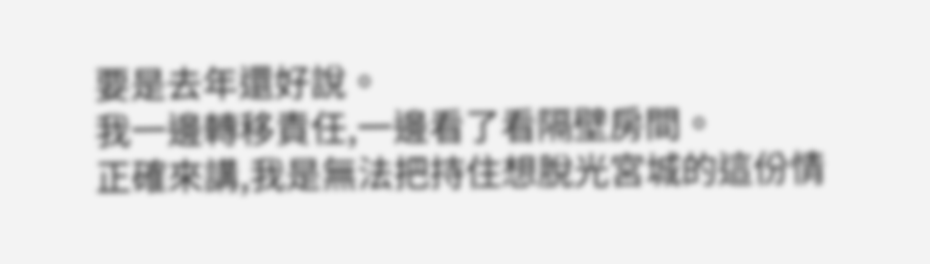要是去年還好說。
我一邊轉移責任,一邊看了看隔壁房間。
正確來講,我是無法把持住想脫光宮城的這份情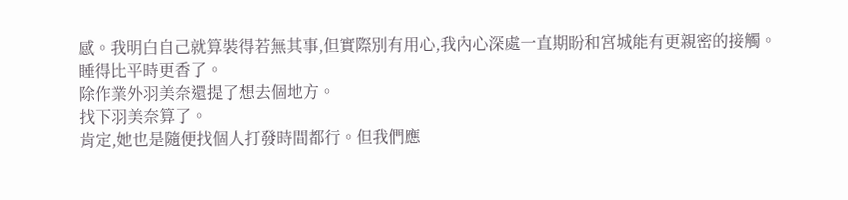感。我明白自己就算裝得若無其事,但實際別有用心,我內心深處一直期盼和宮城能有更親密的接觸。
睡得比平時更香了。
除作業外羽美奈還提了想去個地方。
找下羽美奈算了。
肯定,她也是隨便找個人打發時間都行。但我們應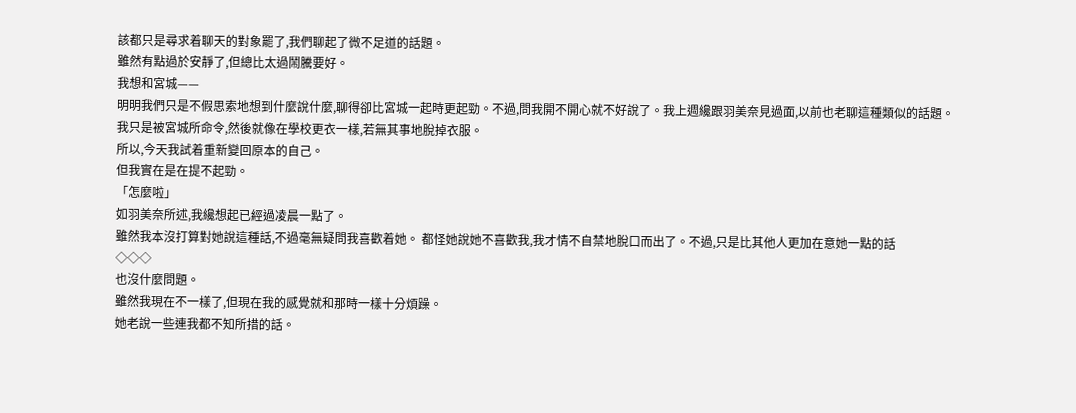該都只是尋求着聊天的對象罷了,我們聊起了微不足道的話題。
雖然有點過於安靜了,但總比太過鬧騰要好。
我想和宮城——
明明我們只是不假思索地想到什麼說什麼,聊得卻比宮城一起時更起勁。不過,問我開不開心就不好說了。我上週纔跟羽美奈見過面,以前也老聊這種類似的話題。
我只是被宮城所命令,然後就像在學校更衣一樣,若無其事地脫掉衣服。
所以,今天我試着重新變回原本的自己。
但我實在是在提不起勁。
「怎麼啦」
如羽美奈所述,我纔想起已經過凌晨一點了。
雖然我本沒打算對她說這種話,不過毫無疑問我喜歡着她。 都怪她說她不喜歡我,我才情不自禁地脫口而出了。不過,只是比其他人更加在意她一點的話
◇◇◇
也沒什麼問題。
雖然我現在不一樣了,但現在我的感覺就和那時一樣十分煩躁。
她老說一些連我都不知所措的話。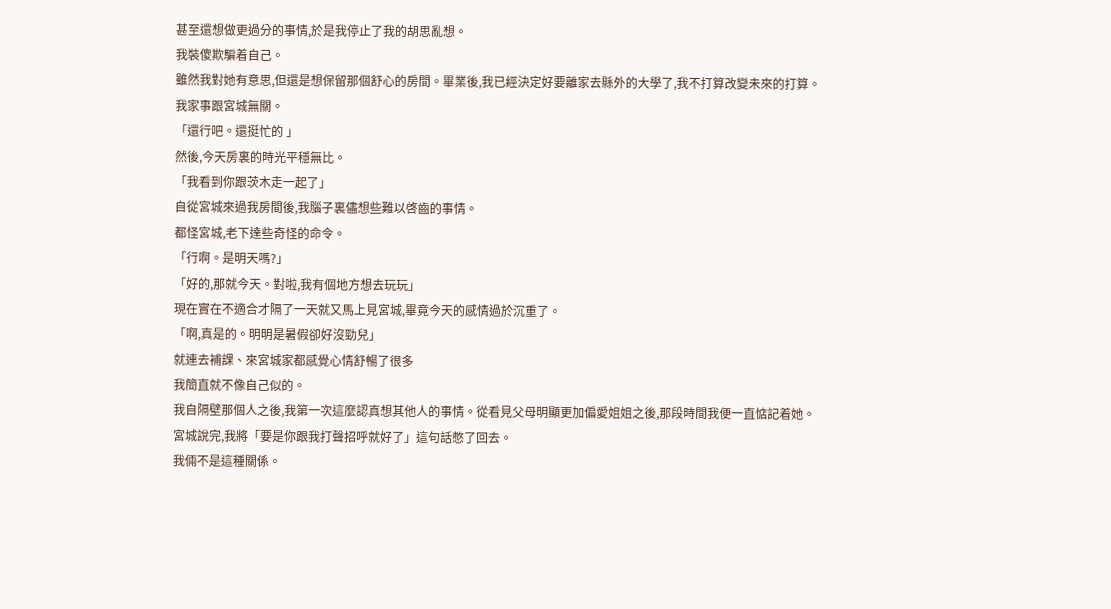甚至還想做更過分的事情,於是我停止了我的胡思亂想。
我裝傻欺騙着自己。
雖然我對她有意思,但還是想保留那個舒心的房間。畢業後,我已經決定好要離家去縣外的大學了,我不打算改變未來的打算。
我家事跟宮城無關。
「還行吧。還挺忙的 」
然後,今天房裏的時光平穩無比。
「我看到你跟茨木走一起了」
自從宮城來過我房間後,我腦子裏儘想些難以啓齒的事情。
都怪宮城,老下達些奇怪的命令。
「行啊。是明天嗎?」
「好的,那就今天。對啦,我有個地方想去玩玩」
現在實在不適合才隔了一天就又馬上見宮城,畢竟今天的感情過於沉重了。
「啊,真是的。明明是暑假卻好沒勁兒」
就連去補課、來宮城家都感覺心情舒暢了很多
我簡直就不像自己似的。
我自隔壁那個人之後,我第一次這麼認真想其他人的事情。從看見父母明顯更加偏愛姐姐之後,那段時間我便一直惦記着她。
宮城說完,我將「要是你跟我打聲招呼就好了」這句話憋了回去。
我倆不是這種關係。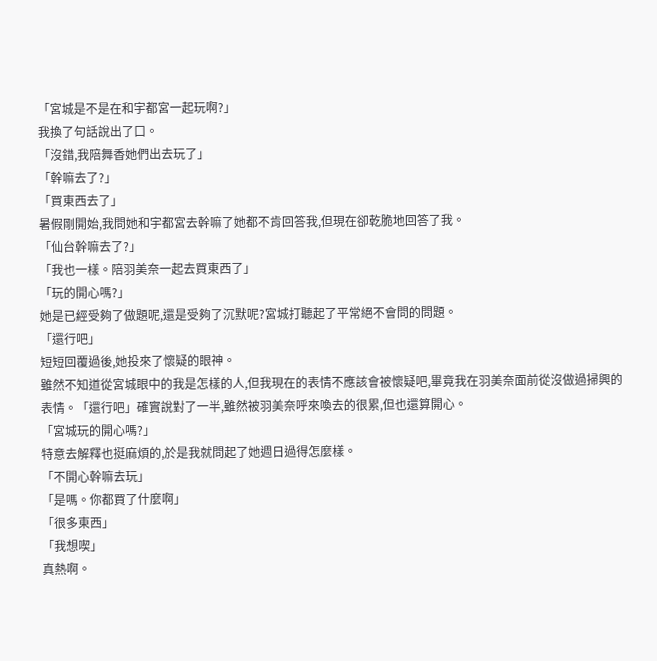「宮城是不是在和宇都宮一起玩啊?」
我換了句話說出了口。
「沒錯,我陪舞香她們出去玩了」
「幹嘛去了?」
「買東西去了」
暑假剛開始,我問她和宇都宮去幹嘛了她都不肯回答我,但現在卻乾脆地回答了我。
「仙台幹嘛去了?」
「我也一樣。陪羽美奈一起去買東西了」
「玩的開心嗎?」
她是已經受夠了做題呢,還是受夠了沉默呢?宮城打聽起了平常絕不會問的問題。
「還行吧」
短短回覆過後,她投來了懷疑的眼神。
雖然不知道從宮城眼中的我是怎樣的人,但我現在的表情不應該會被懷疑吧,畢竟我在羽美奈面前從沒做過掃興的表情。「還行吧」確實說對了一半,雖然被羽美奈呼來喚去的很累,但也還算開心。
「宮城玩的開心嗎?」
特意去解釋也挺麻煩的,於是我就問起了她週日過得怎麼樣。
「不開心幹嘛去玩」
「是嗎。你都買了什麼啊」
「很多東西」
「我想喫」
真熱啊。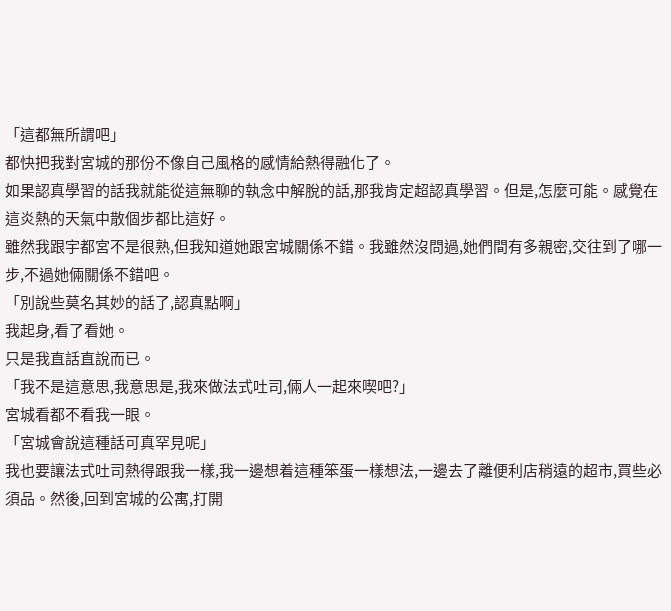「這都無所謂吧」
都快把我對宮城的那份不像自己風格的感情給熱得融化了。
如果認真學習的話我就能從這無聊的執念中解脫的話,那我肯定超認真學習。但是,怎麼可能。感覺在這炎熱的天氣中散個步都比這好。
雖然我跟宇都宮不是很熟,但我知道她跟宮城關係不錯。我雖然沒問過,她們間有多親密,交往到了哪一步,不過她倆關係不錯吧。
「別說些莫名其妙的話了,認真點啊」
我起身,看了看她。
只是我直話直說而已。
「我不是這意思,我意思是,我來做法式吐司,倆人一起來喫吧?」
宮城看都不看我一眼。
「宮城會說這種話可真罕見呢」
我也要讓法式吐司熱得跟我一樣,我一邊想着這種笨蛋一樣想法,一邊去了離便利店稍遠的超市,買些必須品。然後,回到宮城的公寓,打開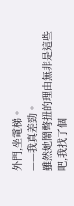外門,坐電梯。
——我真差勁。
雖然她鬧彆扭的理由無非是這些吧,我找了個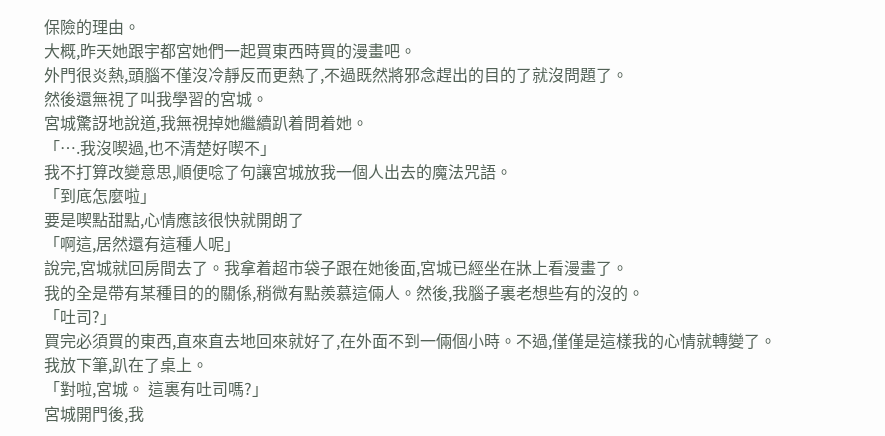保險的理由。
大概,昨天她跟宇都宮她們一起買東西時買的漫畫吧。
外門很炎熱,頭腦不僅沒冷靜反而更熱了,不過既然將邪念趕出的目的了就沒問題了。
然後還無視了叫我學習的宮城。
宮城驚訝地說道,我無視掉她繼續趴着問着她。
「….我沒喫過,也不清楚好喫不」
我不打算改變意思,順便唸了句讓宮城放我一個人出去的魔法咒語。
「到底怎麼啦」
要是喫點甜點,心情應該很快就開朗了
「啊這,居然還有這種人呢」
說完,宮城就回房間去了。我拿着超市袋子跟在她後面,宮城已經坐在牀上看漫畫了。
我的全是帶有某種目的的關係,稍微有點羨慕這倆人。然後,我腦子裏老想些有的沒的。
「吐司?」
買完必須買的東西,直來直去地回來就好了,在外面不到一倆個小時。不過,僅僅是這樣我的心情就轉變了。
我放下筆,趴在了桌上。
「對啦,宮城。 這裏有吐司嗎?」
宮城開門後,我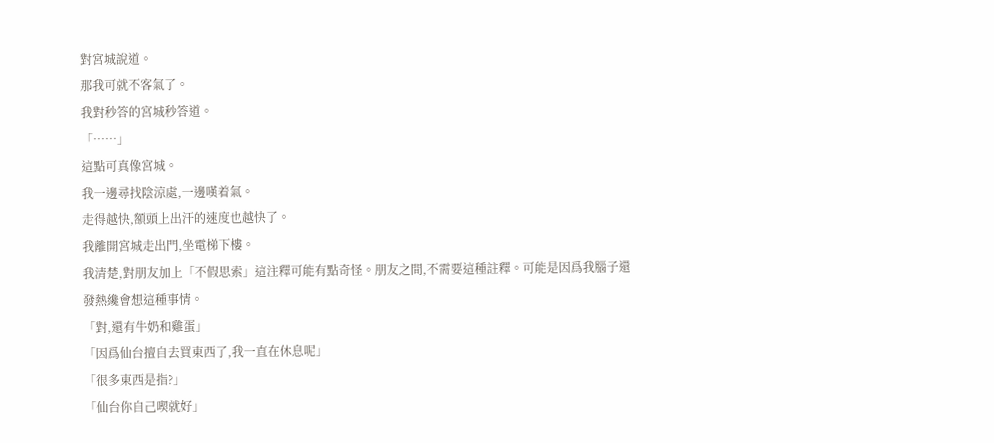對宮城說道。
那我可就不客氣了。
我對秒答的宮城秒答道。
「……」
這點可真像宮城。
我一邊尋找陰涼處,一邊嘆着氣。
走得越快,額頭上出汗的速度也越快了。
我離開宮城走出門,坐電梯下樓。
我清楚,對朋友加上「不假思索」這注釋可能有點奇怪。朋友之間,不需要這種註釋。可能是因爲我腦子還發熱纔會想這種事情。
「對,還有牛奶和雞蛋」
「因爲仙台擅自去買東西了,我一直在休息呢」
「很多東西是指?」
「仙台你自己喫就好」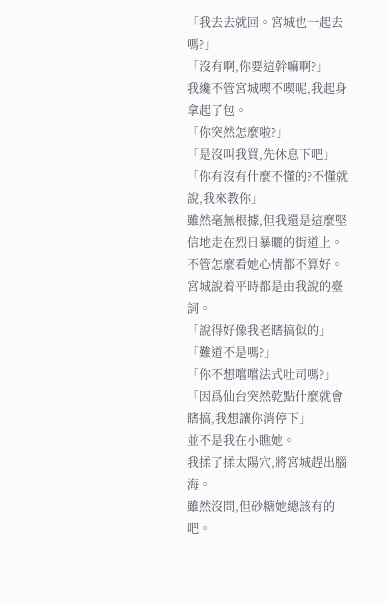「我去去就回。宮城也一起去嗎?」
「沒有啊,你要這幹嘛啊?」
我纔不管宮城喫不喫呢,我起身拿起了包。
「你突然怎麼啦?」
「是沒叫我買,先休息下吧」
「你有沒有什麼不懂的?不懂就說,我來教你」
雖然毫無根據,但我還是這麼堅信地走在烈日暴曬的街道上。
不管怎麼看她心情都不算好。
宮城說着平時都是由我說的臺詞。
「說得好像我老瞎搞似的」
「難道不是嗎?」
「你不想嚐嚐法式吐司嗎?」
「因爲仙台突然乾點什麼就會瞎搞,我想讓你消停下」
並不是我在小瞧她。
我揉了揉太陽穴,將宮城趕出腦海。
雖然沒問,但砂糖她總該有的吧。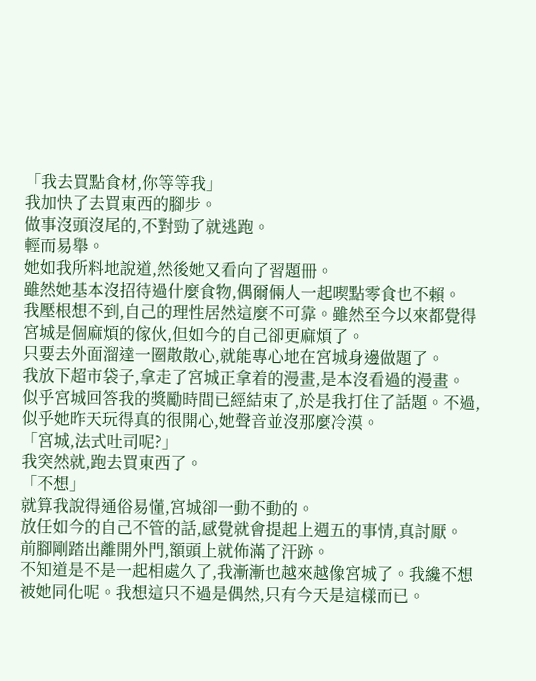「我去買點食材,你等等我」
我加快了去買東西的腳步。
做事沒頭沒尾的,不對勁了就逃跑。
輕而易舉。
她如我所料地說道,然後她又看向了習題冊。
雖然她基本沒招待過什麼食物,偶爾倆人一起喫點零食也不賴。
我壓根想不到,自己的理性居然這麼不可靠。雖然至今以來都覺得宮城是個麻煩的傢伙,但如今的自己卻更麻煩了。
只要去外面溜達一圈散散心,就能專心地在宮城身邊做題了。
我放下超市袋子,拿走了宮城正拿着的漫畫,是本沒看過的漫畫。
似乎宮城回答我的獎勵時間已經結束了,於是我打住了話題。不過,似乎她昨天玩得真的很開心,她聲音並沒那麼冷漠。
「宮城,法式吐司呢?」
我突然就,跑去買東西了。
「不想」
就算我說得通俗易懂,宮城卻一動不動的。
放任如今的自己不管的話,感覺就會提起上週五的事情,真討厭。
前腳剛踏出離開外門,額頭上就佈滿了汗跡。
不知道是不是一起相處久了,我漸漸也越來越像宮城了。我纔不想被她同化呢。我想這只不過是偶然,只有今天是這樣而已。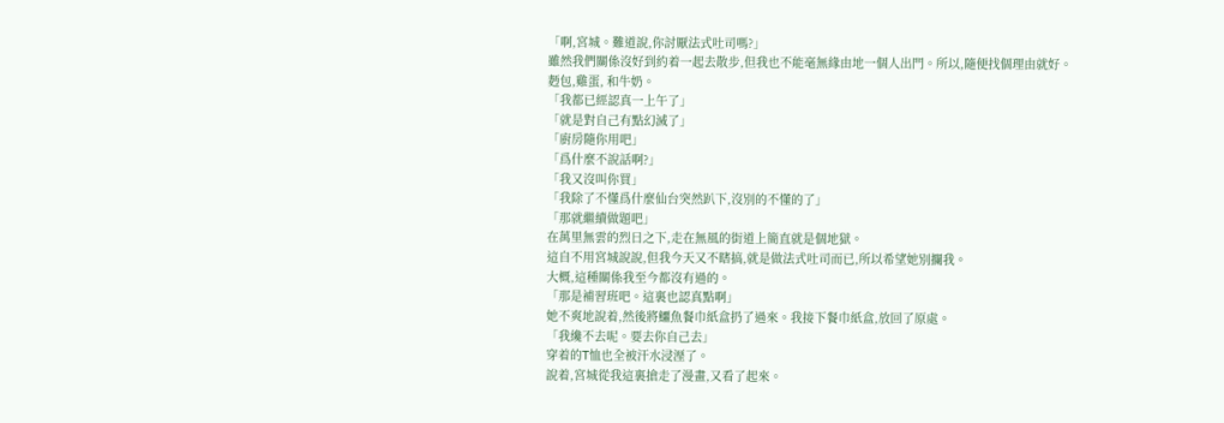「啊,宮城。難道說,你討厭法式吐司嗎?」
雖然我們關係沒好到約着一起去散步,但我也不能毫無緣由地一個人出門。所以,隨便找個理由就好。
麪包,雞蛋, 和牛奶。
「我都已經認真一上午了」
「就是對自己有點幻滅了」
「廚房隨你用吧」
「爲什麼不說話啊?」
「我又沒叫你買」
「我除了不懂爲什麼仙台突然趴下,沒別的不懂的了」
「那就繼續做題吧」
在萬里無雲的烈日之下,走在無風的街道上簡直就是個地獄。
這自不用宮城說說,但我今天又不瞎搞,就是做法式吐司而已,所以希望她別攔我。
大概,這種關係我至今都沒有過的。
「那是補習班吧。這裏也認真點啊」
她不爽地說着,然後將鱷魚餐巾紙盒扔了過來。我接下餐巾紙盒,放回了原處。
「我纔不去呢。要去你自己去」
穿着的T恤也全被汗水浸溼了。
說着,宮城從我這裏搶走了漫畫,又看了起來。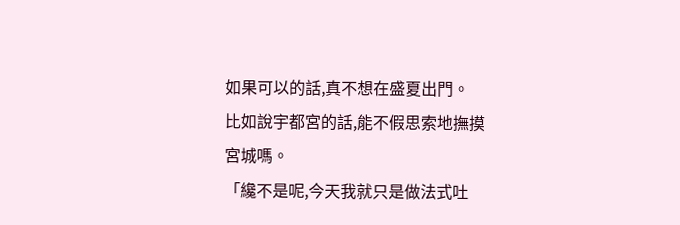如果可以的話,真不想在盛夏出門。
比如說宇都宮的話,能不假思索地撫摸宮城嗎。
「纔不是呢,今天我就只是做法式吐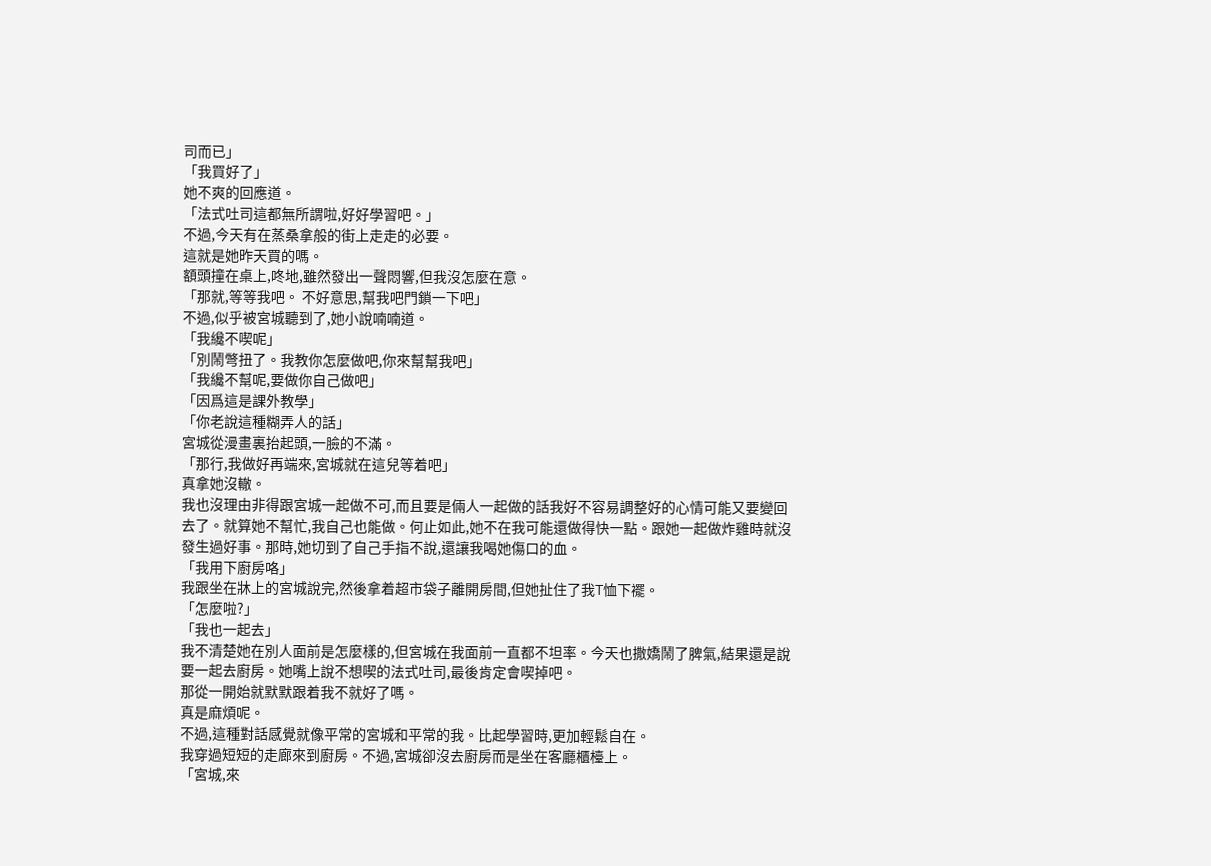司而已」
「我買好了」
她不爽的回應道。
「法式吐司這都無所謂啦,好好學習吧。」
不過,今天有在蒸桑拿般的街上走走的必要。
這就是她昨天買的嗎。
額頭撞在桌上,咚地,雖然發出一聲悶響,但我沒怎麼在意。
「那就,等等我吧。 不好意思,幫我吧門鎖一下吧」
不過,似乎被宮城聽到了,她小說喃喃道。
「我纔不喫呢」
「別鬧彆扭了。我教你怎麼做吧,你來幫幫我吧」
「我纔不幫呢,要做你自己做吧」
「因爲這是課外教學」
「你老說這種糊弄人的話」
宮城從漫畫裏抬起頭,一臉的不滿。
「那行,我做好再端來,宮城就在這兒等着吧」
真拿她沒轍。
我也沒理由非得跟宮城一起做不可,而且要是倆人一起做的話我好不容易調整好的心情可能又要變回去了。就算她不幫忙,我自己也能做。何止如此,她不在我可能還做得快一點。跟她一起做炸雞時就沒發生過好事。那時,她切到了自己手指不說,還讓我喝她傷口的血。
「我用下廚房咯」
我跟坐在牀上的宮城說完,然後拿着超市袋子離開房間,但她扯住了我T恤下襬。
「怎麼啦?」
「我也一起去」
我不清楚她在別人面前是怎麼樣的,但宮城在我面前一直都不坦率。今天也撒嬌鬧了脾氣,結果還是說要一起去廚房。她嘴上說不想喫的法式吐司,最後肯定會喫掉吧。
那從一開始就默默跟着我不就好了嗎。
真是麻煩呢。
不過,這種對話感覺就像平常的宮城和平常的我。比起學習時,更加輕鬆自在。
我穿過短短的走廊來到廚房。不過,宮城卻沒去廚房而是坐在客廳櫃檯上。
「宮城,來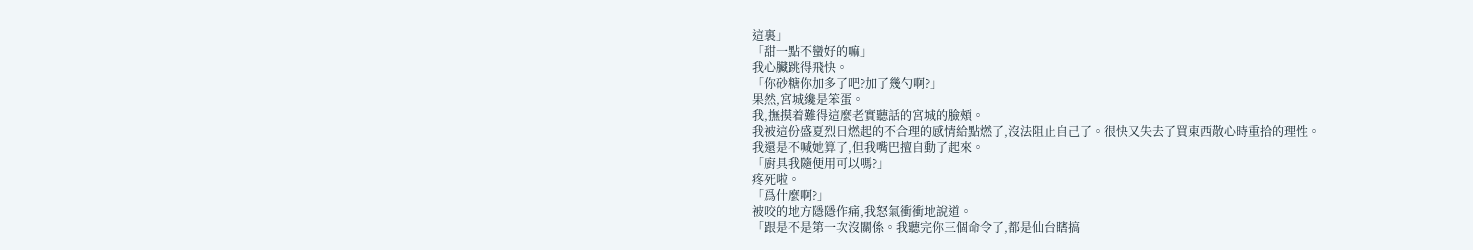這裏」
「甜一點不蠻好的嘛」
我心臟跳得飛快。
「你砂糖你加多了吧?加了幾勺啊?」
果然,宮城纔是笨蛋。
我,撫摸着難得這麼老實聽話的宮城的臉頰。
我被這份盛夏烈日燃起的不合理的感情給點燃了,沒法阻止自己了。很快又失去了買東西散心時重拾的理性。
我還是不喊她算了,但我嘴巴擅自動了起來。
「廚具我隨便用可以嗎?」
疼死啦。
「爲什麼啊?」
被咬的地方隱隱作痛,我怒氣衝衝地說道。
「跟是不是第一次沒關係。我聽完你三個命令了,都是仙台瞎搞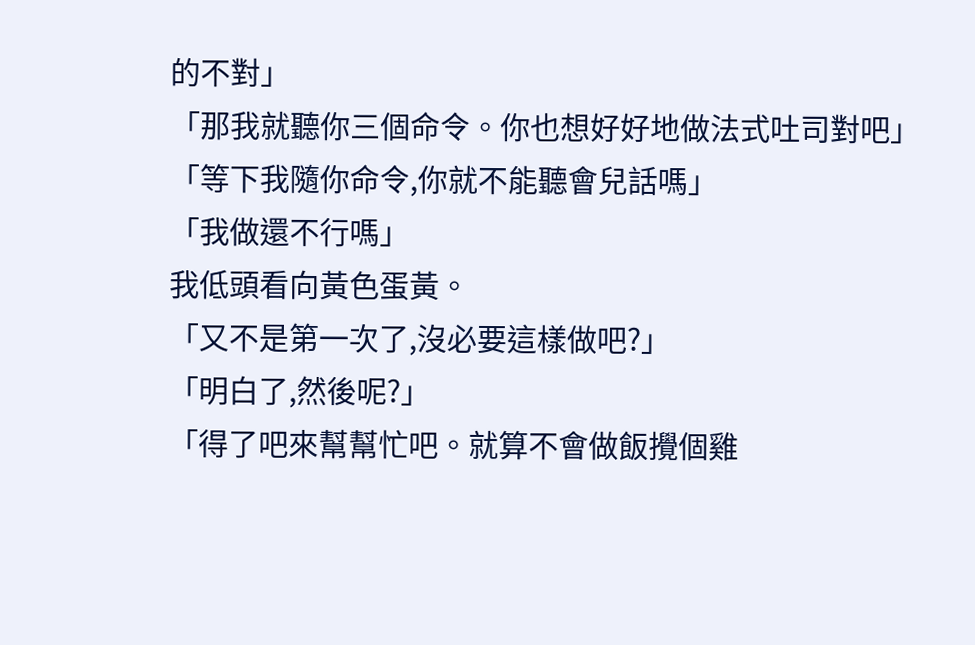的不對」
「那我就聽你三個命令。你也想好好地做法式吐司對吧」
「等下我隨你命令,你就不能聽會兒話嗎」
「我做還不行嗎」
我低頭看向黃色蛋黃。
「又不是第一次了,沒必要這樣做吧?」
「明白了,然後呢?」
「得了吧來幫幫忙吧。就算不會做飯攪個雞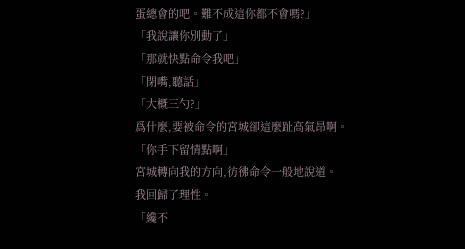蛋總會的吧。難不成這你都不會嗎?」
「我說讓你別動了」
「那就快點命令我吧」
「閉嘴,聽話」
「大概三勺?」
爲什麼,要被命令的宮城卻這麼趾高氣昂啊。
「你手下留情點啊」
宮城轉向我的方向,彷彿命令一般地說道。
我回歸了理性。
「纔不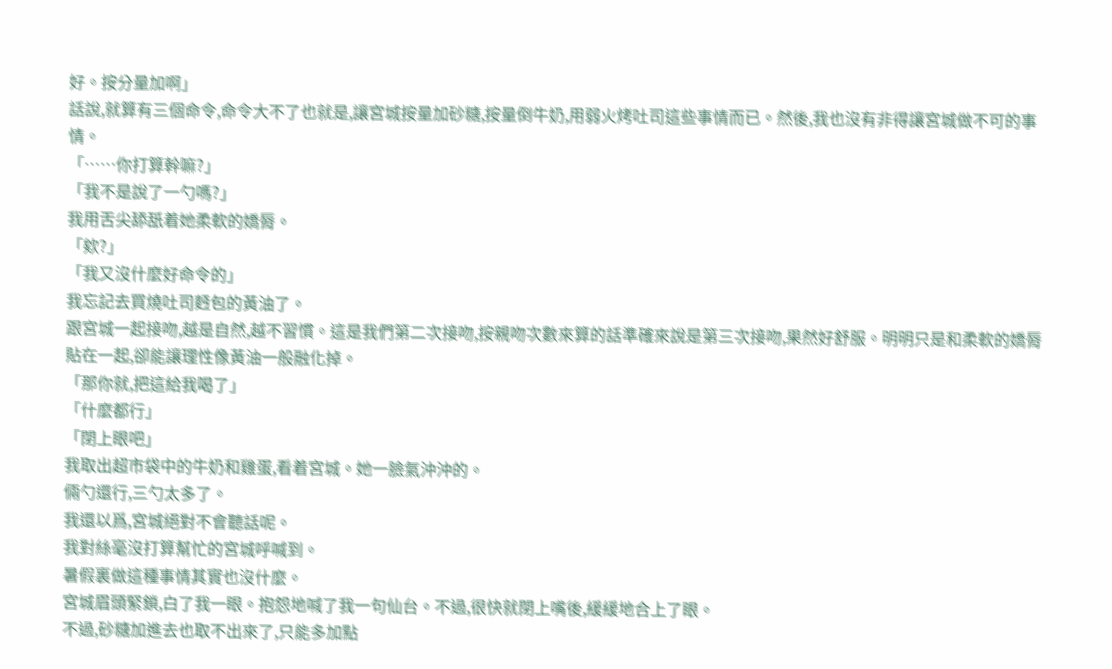好。按分量加啊」
話說,就算有三個命令,命令大不了也就是,讓宮城按量加砂糖,按量倒牛奶,用弱火烤吐司這些事情而已。然後,我也沒有非得讓宮城做不可的事情。
「……你打算幹嘛?」
「我不是說了一勺嗎?」
我用舌尖舔舐着她柔軟的嬌脣。
「欸?」
「我又沒什麼好命令的」
我忘記去買燒吐司麪包的黃油了。
跟宮城一起接吻,越是自然,越不習慣。這是我們第二次接吻,按親吻次數來算的話準確來說是第三次接吻,果然好舒服。明明只是和柔軟的嬌脣貼在一起,卻能讓理性像黃油一般融化掉。
「那你就,把這給我喝了」
「什麼都行」
「閉上眼吧」
我取出超市袋中的牛奶和雞蛋,看着宮城。她一臉氣沖沖的。
倆勺還行,三勺太多了。
我還以爲,宮城絕對不會聽話呢。
我對絲毫沒打算幫忙的宮城呼喊到。
暑假裏做這種事情其實也沒什麼。
宮城眉頭緊鎖,白了我一眼。抱怨地喊了我一句仙台。不過,很快就閉上嘴後,緩緩地合上了眼。
不過,砂糖加進去也取不出來了,只能多加點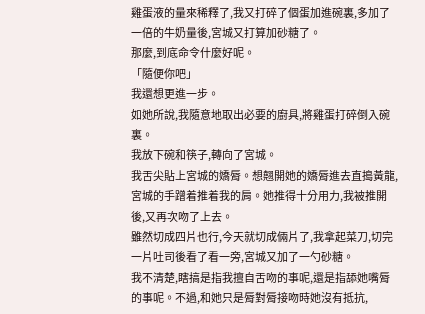雞蛋液的量來稀釋了,我又打碎了個蛋加進碗裏,多加了一倍的牛奶量後,宮城又打算加砂糖了。
那麼,到底命令什麼好呢。
「隨便你吧」
我還想更進一步。
如她所說,我隨意地取出必要的廚具,將雞蛋打碎倒入碗裏。
我放下碗和筷子,轉向了宮城。
我舌尖貼上宮城的嬌脣。想翹開她的嬌脣進去直搗黃龍,宮城的手蹭着推着我的肩。她推得十分用力,我被推開後,又再次吻了上去。
雖然切成四片也行,今天就切成倆片了,我拿起菜刀,切完一片吐司後看了看一旁,宮城又加了一勺砂糖。
我不清楚,瞎搞是指我擅自舌吻的事呢,還是指舔她嘴脣的事呢。不過,和她只是脣對脣接吻時她沒有抵抗,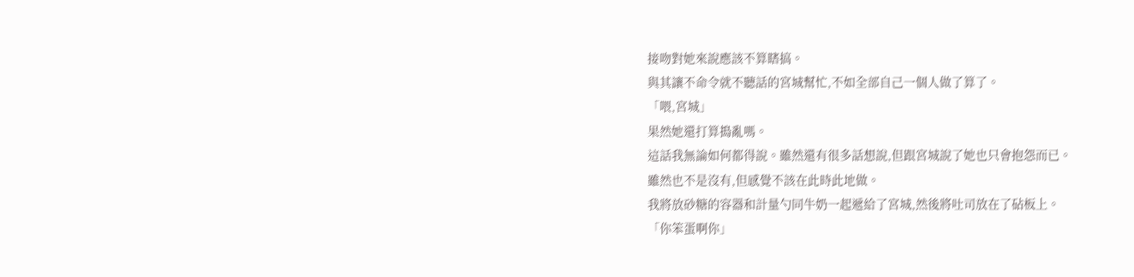接吻對她來說應該不算瞎搞。
與其讓不命令就不聽話的宮城幫忙,不如全部自己一個人做了算了。
「喂,宮城」
果然她還打算搗亂嗎。
這話我無論如何都得說。雖然還有很多話想說,但跟宮城說了她也只會抱怨而已。
雖然也不是沒有,但感覺不該在此時此地做。
我將放砂糖的容器和計量勺同牛奶一起遞給了宮城,然後將吐司放在了砧板上。
「你笨蛋啊你」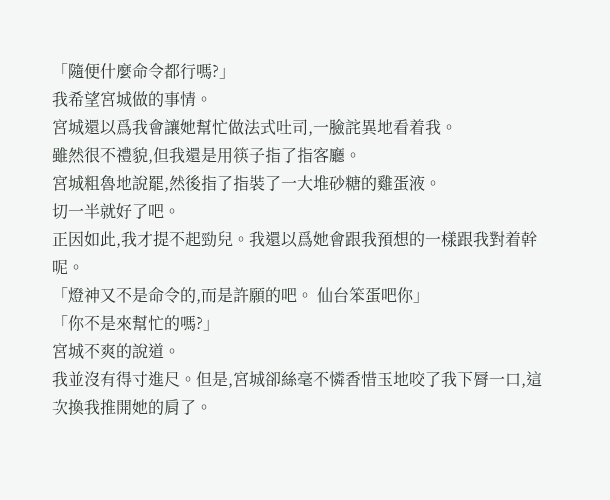「隨便什麼命令都行嗎?」
我希望宮城做的事情。
宮城還以爲我會讓她幫忙做法式吐司,一臉詫異地看着我。
雖然很不禮貌,但我還是用筷子指了指客廳。
宮城粗魯地說罷,然後指了指裝了一大堆砂糖的雞蛋液。
切一半就好了吧。
正因如此,我才提不起勁兒。我還以爲她會跟我預想的一樣跟我對着幹呢。
「燈神又不是命令的,而是許願的吧。 仙台笨蛋吧你」
「你不是來幫忙的嗎?」
宮城不爽的說道。
我並沒有得寸進尺。但是,宮城卻絲毫不憐香惜玉地咬了我下脣一口,這次換我推開她的肩了。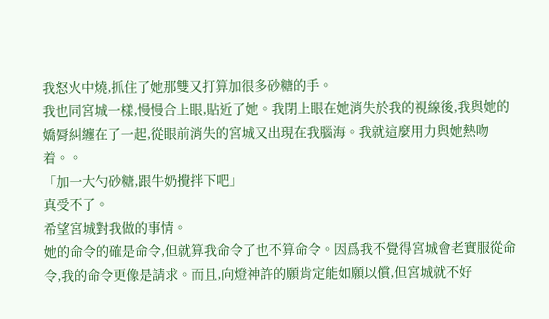我怒火中燒,抓住了她那雙又打算加很多砂糖的手。
我也同宮城一樣,慢慢合上眼,貼近了她。我閉上眼在她消失於我的視線後,我與她的嬌脣糾纏在了一起,從眼前消失的宮城又出現在我腦海。我就這麼用力與她熱吻着。。
「加一大勺砂糖,跟牛奶攪拌下吧」
真受不了。
希望宮城對我做的事情。
她的命令的確是命令,但就算我命令了也不算命令。因爲我不覺得宮城會老實服從命令,我的命令更像是請求。而且,向燈神許的願肯定能如願以償,但宮城就不好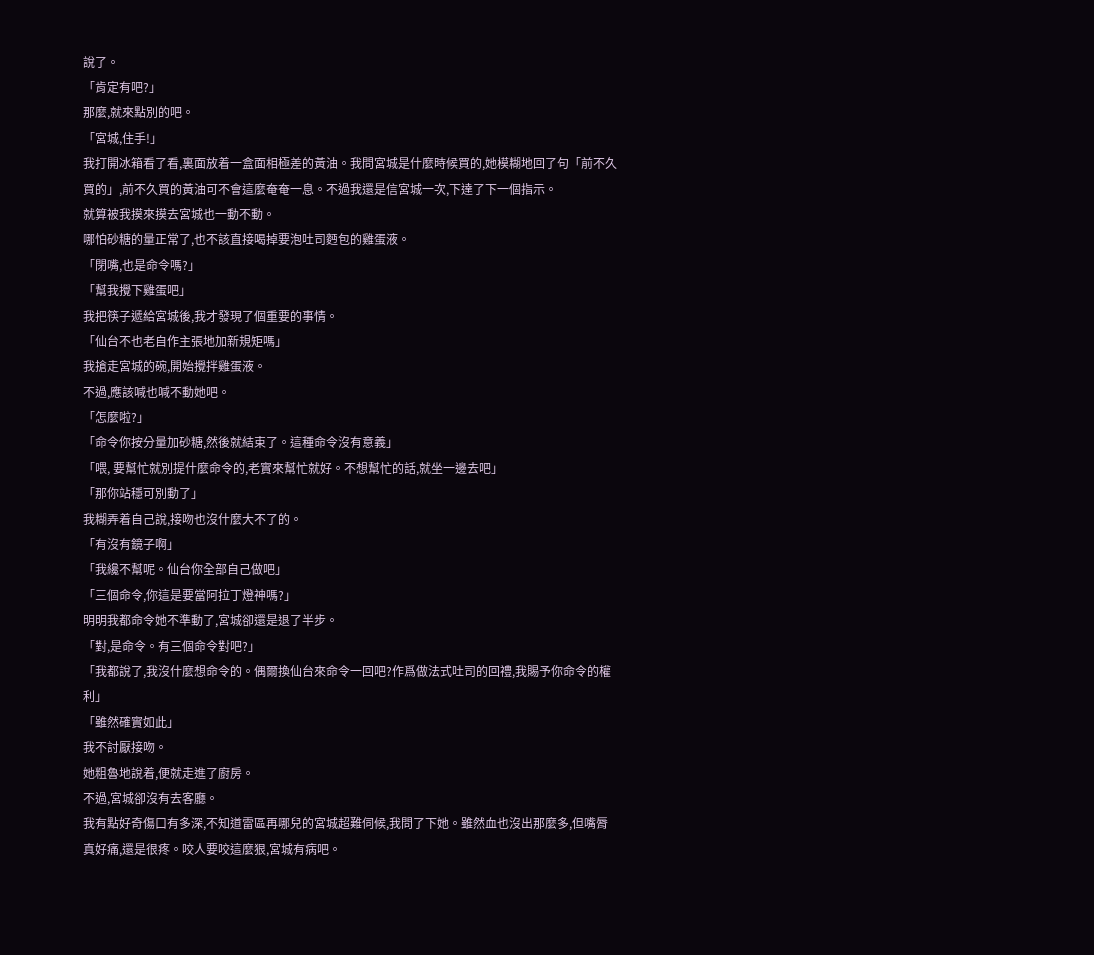說了。
「肯定有吧?」
那麼,就來點別的吧。
「宮城,住手!」
我打開冰箱看了看,裏面放着一盒面相極差的黃油。我問宮城是什麼時候買的,她模糊地回了句「前不久買的」,前不久買的黃油可不會這麼奄奄一息。不過我還是信宮城一次,下達了下一個指示。
就算被我摸來摸去宮城也一動不動。
哪怕砂糖的量正常了,也不該直接喝掉要泡吐司麪包的雞蛋液。
「閉嘴,也是命令嗎?」
「幫我攪下雞蛋吧」
我把筷子遞給宮城後,我才發現了個重要的事情。
「仙台不也老自作主張地加新規矩嗎」
我搶走宮城的碗,開始攪拌雞蛋液。
不過,應該喊也喊不動她吧。
「怎麼啦?」
「命令你按分量加砂糖,然後就結束了。這種命令沒有意義」
「喂, 要幫忙就別提什麼命令的,老實來幫忙就好。不想幫忙的話,就坐一邊去吧」
「那你站穩可別動了」
我糊弄着自己說,接吻也沒什麼大不了的。
「有沒有鏡子啊」
「我纔不幫呢。仙台你全部自己做吧」
「三個命令,你這是要當阿拉丁燈神嗎?」
明明我都命令她不準動了,宮城卻還是退了半步。
「對,是命令。有三個命令對吧?」
「我都說了,我沒什麼想命令的。偶爾換仙台來命令一回吧?作爲做法式吐司的回禮,我賜予你命令的權利」
「雖然確實如此」
我不討厭接吻。
她粗魯地說着,便就走進了廚房。
不過,宮城卻沒有去客廳。
我有點好奇傷口有多深,不知道雷區再哪兒的宮城超難伺候,我問了下她。雖然血也沒出那麼多,但嘴脣真好痛,還是很疼。咬人要咬這麼狠,宮城有病吧。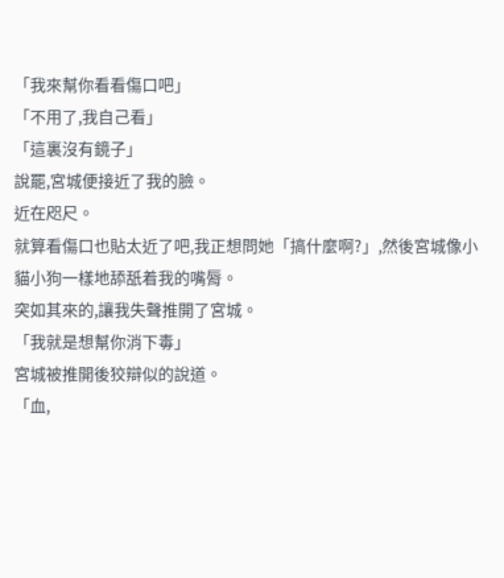「我來幫你看看傷口吧」
「不用了,我自己看」
「這裏沒有鏡子」
說罷,宮城便接近了我的臉。
近在咫尺。
就算看傷口也貼太近了吧,我正想問她「搞什麼啊?」,然後宮城像小貓小狗一樣地舔舐着我的嘴脣。
突如其來的,讓我失聲推開了宮城。
「我就是想幫你消下毒」
宮城被推開後狡辯似的說道。
「血,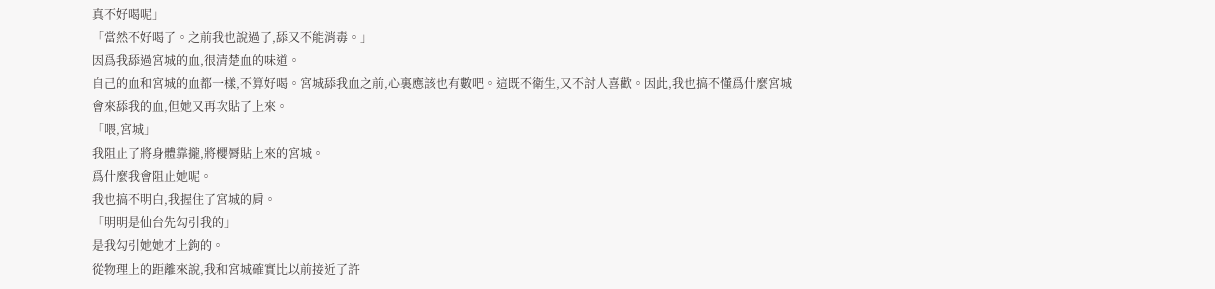真不好喝呢」
「當然不好喝了。之前我也說過了,舔又不能消毒。」
因爲我舔過宮城的血,很清楚血的味道。
自己的血和宮城的血都一樣,不算好喝。宮城舔我血之前,心裏應該也有數吧。這既不衛生,又不討人喜歡。因此,我也搞不懂爲什麼宮城會來舔我的血,但她又再次貼了上來。
「喂,宮城」
我阻止了將身體靠攏,將櫻脣貼上來的宮城。
爲什麼我會阻止她呢。
我也搞不明白,我握住了宮城的肩。
「明明是仙台先勾引我的」
是我勾引她她才上鉤的。
從物理上的距離來說,我和宮城確實比以前接近了許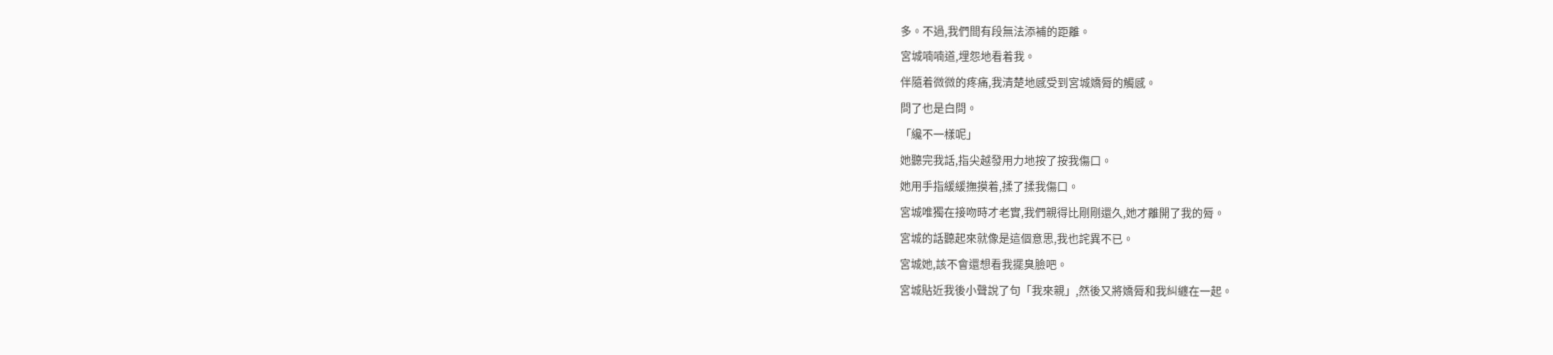多。不過,我們間有段無法添補的距離。
宮城喃喃道,埋怨地看着我。
伴隨着微微的疼痛,我清楚地感受到宮城嬌脣的觸感。
問了也是白問。
「纔不一樣呢」
她聽完我話,指尖越發用力地按了按我傷口。
她用手指緩緩撫摸着,揉了揉我傷口。
宮城唯獨在接吻時才老實,我們親得比剛剛還久,她才離開了我的脣。
宮城的話聽起來就像是這個意思,我也詫異不已。
宮城她,該不會還想看我擺臭臉吧。
宮城貼近我後小聲說了句「我來親」,然後又將嬌脣和我糾纏在一起。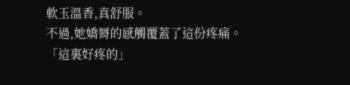軟玉溫香,真舒服。
不過,她嬌脣的感觸覆蓋了這份疼痛。
「這裏好疼的」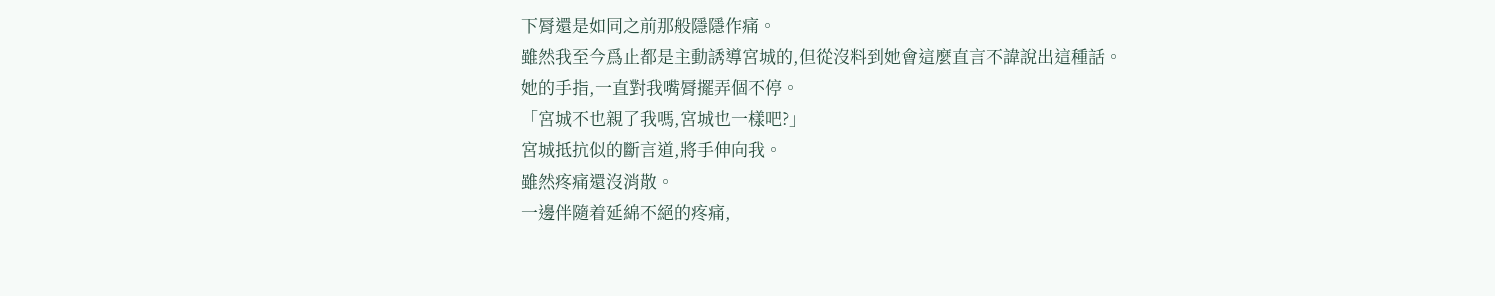下脣還是如同之前那般隱隱作痛。
雖然我至今爲止都是主動誘導宮城的,但從沒料到她會這麼直言不諱說出這種話。
她的手指,一直對我嘴脣擺弄個不停。
「宮城不也親了我嗎,宮城也一樣吧?」
宮城抵抗似的斷言道,將手伸向我。
雖然疼痛還沒消散。
一邊伴隨着延綿不絕的疼痛,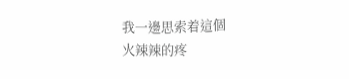我一邊思索着這個
火辣辣的疼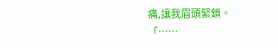痛,讓我眉頭緊鎖。
「……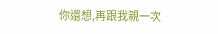你還想,再跟我親一次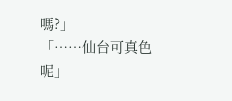嗎?」
「……仙台可真色呢」